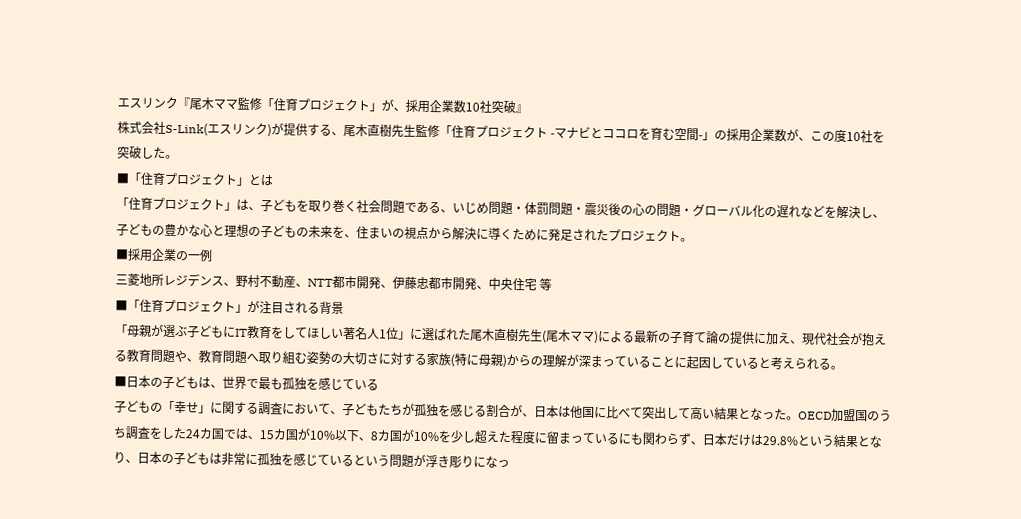エスリンク『尾木ママ監修「住育プロジェクト」が、採用企業数10社突破』
株式会社S-Link(エスリンク)が提供する、尾木直樹先生監修「住育プロジェクト -マナビとココロを育む空間-」の採用企業数が、この度10社を突破した。
■「住育プロジェクト」とは
「住育プロジェクト」は、子どもを取り巻く社会問題である、いじめ問題・体罰問題・震災後の心の問題・グローバル化の遅れなどを解決し、子どもの豊かな心と理想の子どもの未来を、住まいの視点から解決に導くために発足されたプロジェクト。
■採用企業の一例
三菱地所レジデンス、野村不動産、NTT都市開発、伊藤忠都市開発、中央住宅 等
■「住育プロジェクト」が注目される背景
「母親が選ぶ子どもにIT教育をしてほしい著名人1位」に選ばれた尾木直樹先生(尾木ママ)による最新の子育て論の提供に加え、現代社会が抱える教育問題や、教育問題へ取り組む姿勢の大切さに対する家族(特に母親)からの理解が深まっていることに起因していると考えられる。
■日本の子どもは、世界で最も孤独を感じている
子どもの「幸せ」に関する調査において、子どもたちが孤独を感じる割合が、日本は他国に比べて突出して高い結果となった。OECD加盟国のうち調査をした24カ国では、15カ国が10%以下、8カ国が10%を少し超えた程度に留まっているにも関わらず、日本だけは29.8%という結果となり、日本の子どもは非常に孤独を感じているという問題が浮き彫りになっ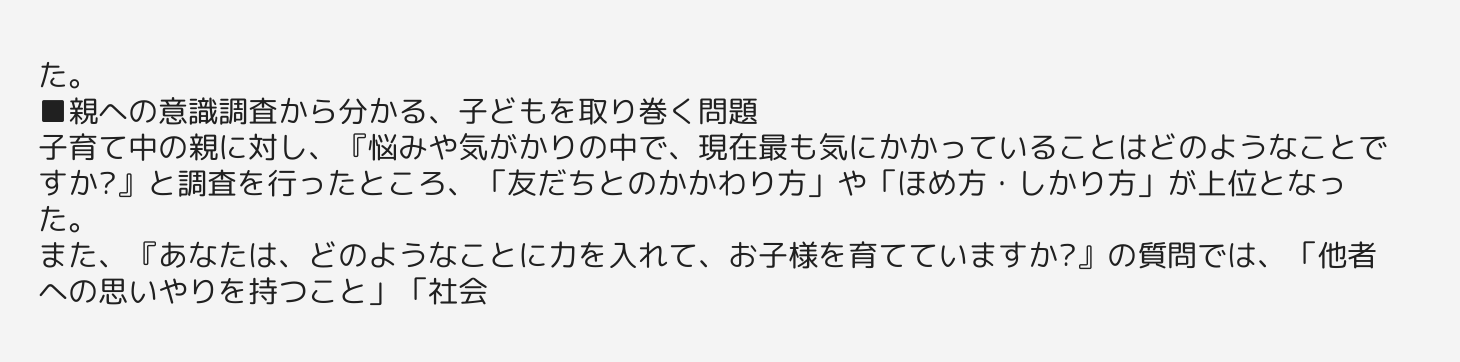た。
■親への意識調査から分かる、子どもを取り巻く問題
子育て中の親に対し、『悩みや気がかりの中で、現在最も気にかかっていることはどのようなことですか?』と調査を行ったところ、「友だちとのかかわり方」や「ほめ方・しかり方」が上位となった。
また、『あなたは、どのようなことに力を入れて、お子様を育てていますか?』の質問では、「他者への思いやりを持つこと」「社会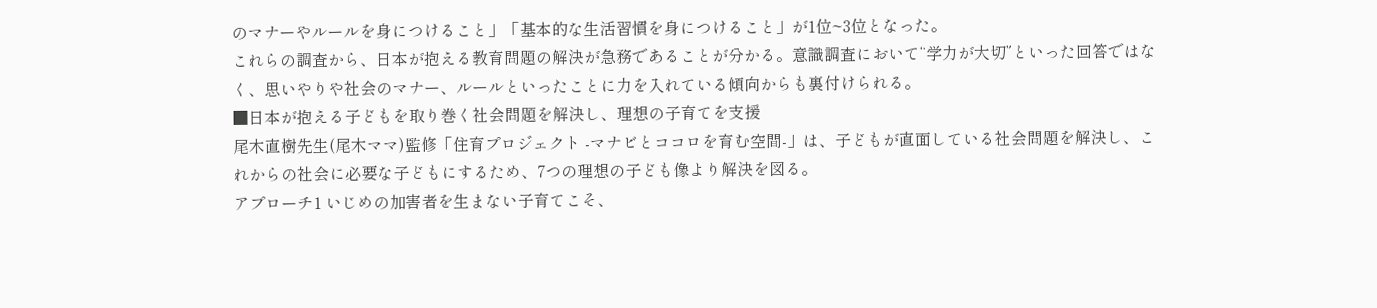のマナーやルールを身につけること」「基本的な生活習慣を身につけること」が1位~3位となった。
これらの調査から、日本が抱える教育問題の解決が急務であることが分かる。意識調査において“学力が大切”といった回答ではなく、思いやりや社会のマナー、ルールといったことに力を入れている傾向からも裏付けられる。
■日本が抱える子どもを取り巻く社会問題を解決し、理想の子育てを支援
尾木直樹先生(尾木ママ)監修「住育プロジェクト -マナビとココロを育む空間-」は、子どもが直面している社会問題を解決し、これからの社会に必要な子どもにするため、7つの理想の子ども像より解決を図る。
アプローチ1 いじめの加害者を生まない子育てこそ、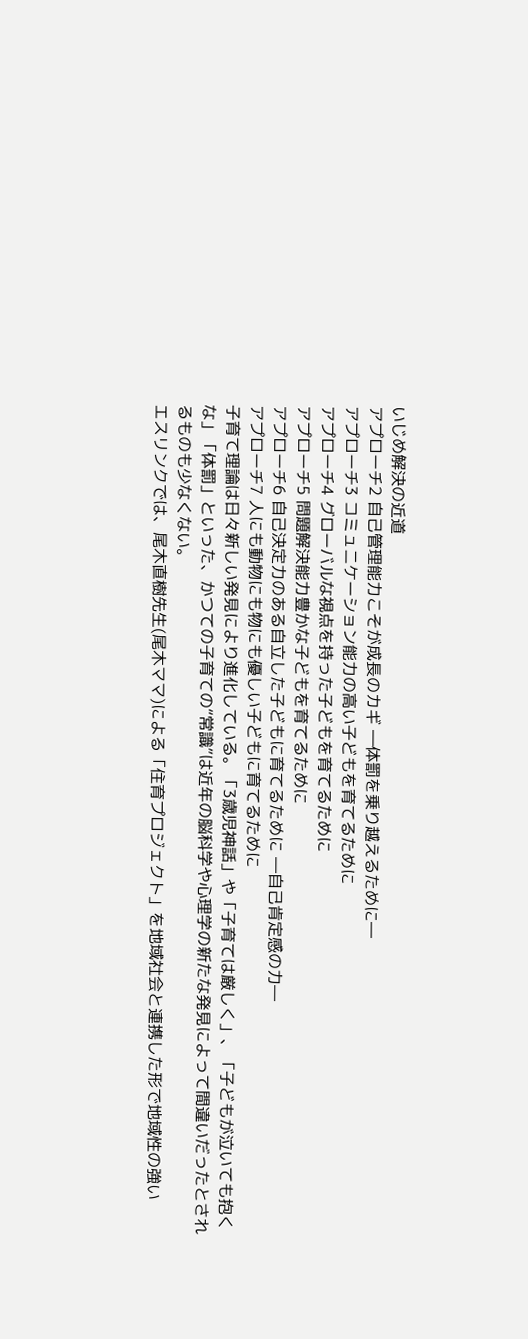いじめ解決の近道
アプローチ2 自己管理能力こそが成長のカギ ―体罰を乗り越えるために―
アプローチ3 コミュニケーション能力の高い子どもを育てるために
アプローチ4 グローバルな視点を持った子どもを育てるために
アプローチ5 問題解決能力豊かな子どもを育てるために
アプローチ6 自己決定力のある自立した子どもに育てるために ―自己肯定感の力―
アプローチ7 人にも動物にも物にも優しい子どもに育てるために
子育て理論は日々新しい発見により進化している。「3歳児神話」や「子育ては厳しく」、「子どもが泣いても抱くな」「体罰」といった、かつての子育ての“常識”は近年の脳科学や心理学の新たな発見によって間違いだったとされるものも少なくない。
エスリンクでは、尾木直樹先生(尾木ママ)による「住育プロジェクト」を地域社会と連携した形で地域性の強い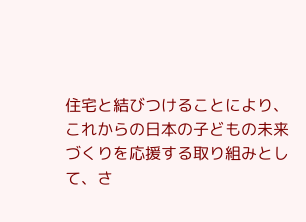住宅と結びつけることにより、これからの日本の子どもの未来づくりを応援する取り組みとして、さ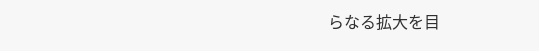らなる拡大を目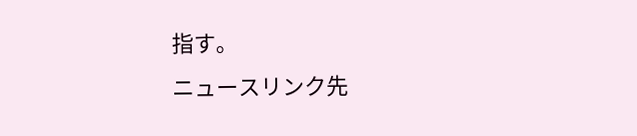指す。
ニュースリンク先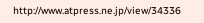http://www.atpress.ne.jp/view/34336